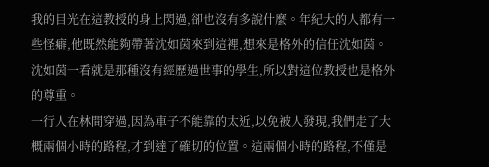我的目光在這教授的身上閃過,卻也沒有多說什麼。年紀大的人都有一些怪癖,他既然能夠帶著沈如茵來到這裡,想來是格外的信任沈如茵。沈如茵一看就是那種沒有經歷過世事的學生,所以對這位教授也是格外的尊重。
一行人在林間穿過,因為車子不能靠的太近,以免被人發現,我們走了大概兩個小時的路程,才到達了確切的位置。這兩個小時的路程,不僅是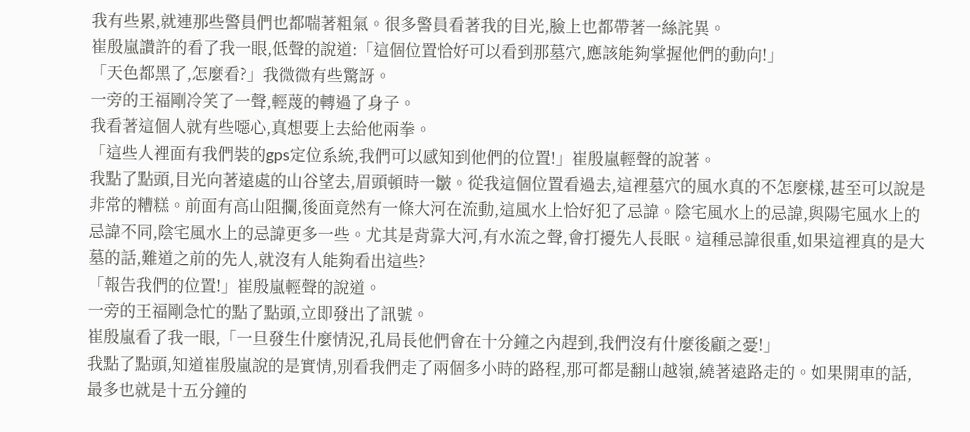我有些累,就連那些警員們也都喘著粗氣。很多警員看著我的目光,臉上也都帶著一絲詫異。
崔殷嵐讚許的看了我一眼,低聲的說道:「這個位置恰好可以看到那墓穴,應該能夠掌握他們的動向!」
「天色都黑了,怎麼看?」我微微有些驚訝。
一旁的王福剛冷笑了一聲,輕蔑的轉過了身子。
我看著這個人就有些噁心,真想要上去給他兩拳。
「這些人裡面有我們裝的gps定位系統,我們可以感知到他們的位置!」崔殷嵐輕聲的說著。
我點了點頭,目光向著遠處的山谷望去,眉頭頓時一皺。從我這個位置看過去,這裡墓穴的風水真的不怎麼樣,甚至可以說是非常的糟糕。前面有高山阻攔,後面竟然有一條大河在流動,這風水上恰好犯了忌諱。陰宅風水上的忌諱,與陽宅風水上的忌諱不同,陰宅風水上的忌諱更多一些。尤其是背靠大河,有水流之聲,會打擾先人長眠。這種忌諱很重,如果這裡真的是大墓的話,難道之前的先人,就沒有人能夠看出這些?
「報告我們的位置!」崔殷嵐輕聲的說道。
一旁的王福剛急忙的點了點頭,立即發出了訊號。
崔殷嵐看了我一眼,「一旦發生什麼情況,孔局長他們會在十分鐘之內趕到,我們沒有什麼後顧之憂!」
我點了點頭,知道崔殷嵐說的是實情,別看我們走了兩個多小時的路程,那可都是翻山越嶺,繞著遠路走的。如果開車的話,最多也就是十五分鐘的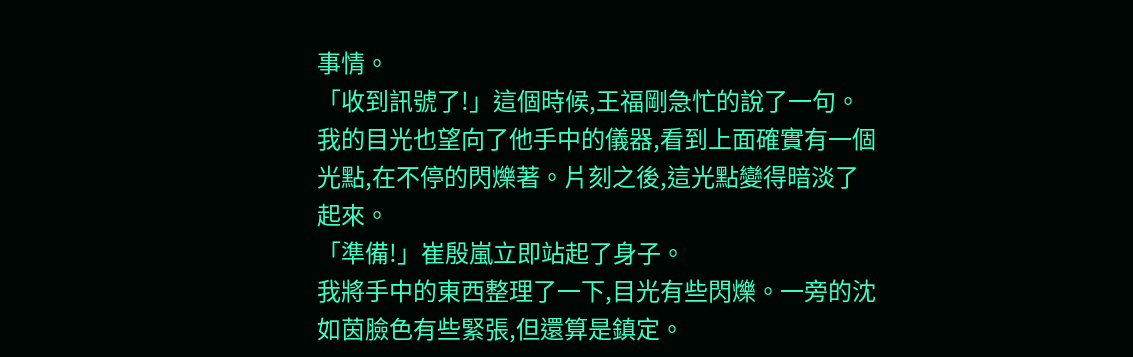事情。
「收到訊號了!」這個時候,王福剛急忙的說了一句。
我的目光也望向了他手中的儀器,看到上面確實有一個光點,在不停的閃爍著。片刻之後,這光點變得暗淡了起來。
「準備!」崔殷嵐立即站起了身子。
我將手中的東西整理了一下,目光有些閃爍。一旁的沈如茵臉色有些緊張,但還算是鎮定。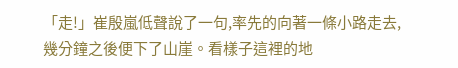「走!」崔殷嵐低聲說了一句,率先的向著一條小路走去,幾分鐘之後便下了山崖。看樣子這裡的地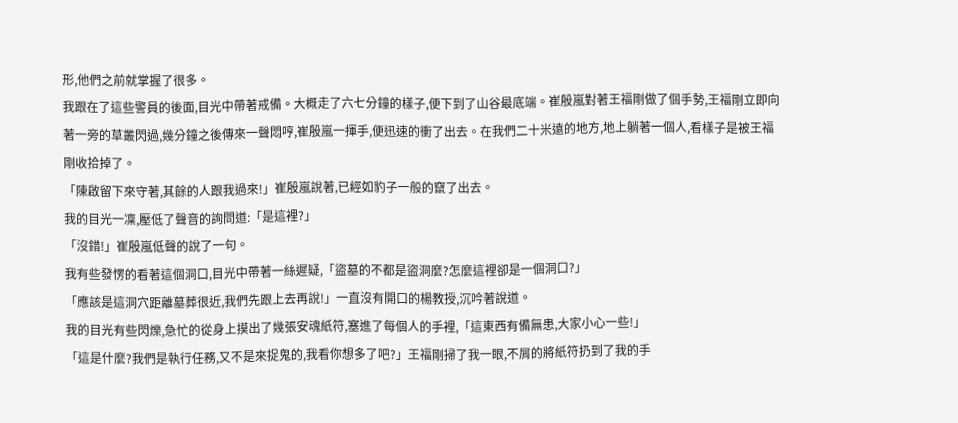形,他們之前就掌握了很多。
我跟在了這些警員的後面,目光中帶著戒備。大概走了六七分鐘的樣子,便下到了山谷最底端。崔殷嵐對著王福剛做了個手勢,王福剛立即向著一旁的草叢閃過,幾分鐘之後傳來一聲悶哼,崔殷嵐一揮手,便迅速的衝了出去。在我們二十米遠的地方,地上躺著一個人,看樣子是被王福剛收拾掉了。
「陳啟留下來守著,其餘的人跟我過來!」崔殷嵐說著,已經如豹子一般的竄了出去。
我的目光一凜,壓低了聲音的詢問道:「是這裡?」
「沒錯!」崔殷嵐低聲的說了一句。
我有些發愣的看著這個洞口,目光中帶著一絲遲疑,「盜墓的不都是盜洞麼?怎麼這裡卻是一個洞口?」
「應該是這洞穴距離墓葬很近,我們先跟上去再說!」一直沒有開口的楊教授,沉吟著說道。
我的目光有些閃爍,急忙的從身上摸出了幾張安魂紙符,塞進了每個人的手裡,「這東西有備無患,大家小心一些!」
「這是什麼?我們是執行任務,又不是來捉鬼的,我看你想多了吧?」王福剛掃了我一眼,不屑的將紙符扔到了我的手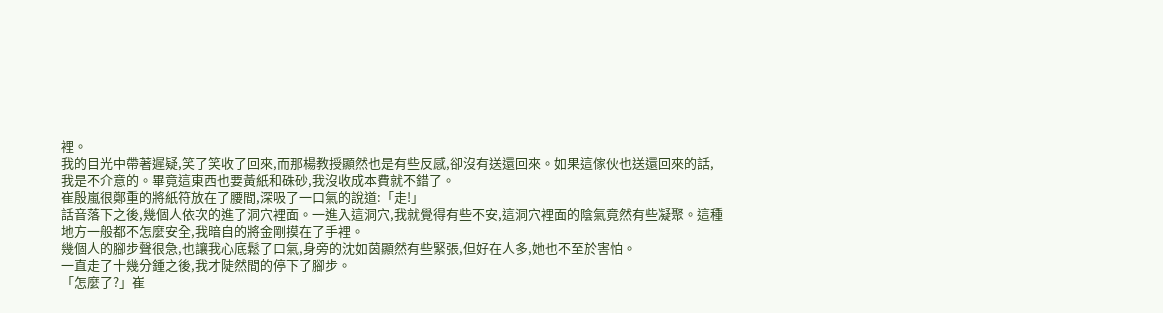裡。
我的目光中帶著遲疑,笑了笑收了回來,而那楊教授顯然也是有些反感,卻沒有送還回來。如果這傢伙也送還回來的話,我是不介意的。畢竟這東西也要黃紙和硃砂,我沒收成本費就不錯了。
崔殷嵐很鄭重的將紙符放在了腰間,深吸了一口氣的說道:「走!」
話音落下之後,幾個人依次的進了洞穴裡面。一進入這洞穴,我就覺得有些不安,這洞穴裡面的陰氣竟然有些凝聚。這種地方一般都不怎麼安全,我暗自的將金剛摸在了手裡。
幾個人的腳步聲很急,也讓我心底鬆了口氣,身旁的沈如茵顯然有些緊張,但好在人多,她也不至於害怕。
一直走了十幾分鍾之後,我才陡然間的停下了腳步。
「怎麼了?」崔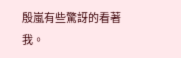殷嵐有些驚訝的看著我。